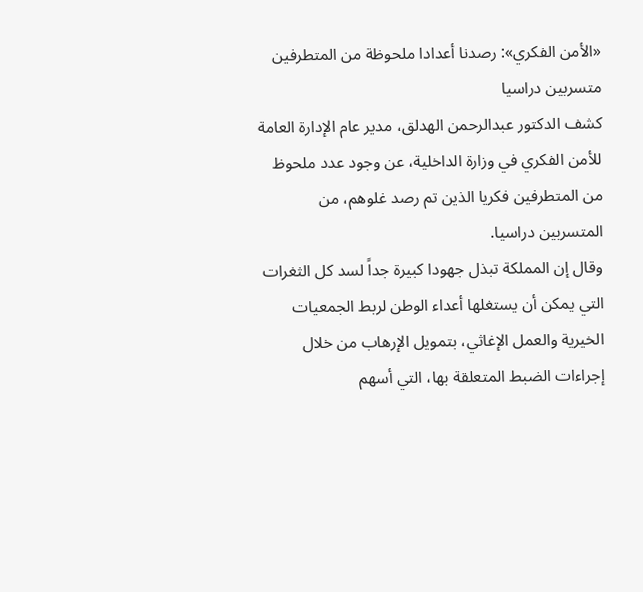«الأمن الفكري»: رصدنا أعدادا ملحوظة من المتطرفين متسربين دراسيا
كشف الدكتور عبدالرحمن الهدلق، مدير عام الإدارة العامة للأمن الفكري في وزارة الداخلية، عن وجود عدد ملحوظ من المتطرفين فكريا الذين تم رصد غلوهم، من المتسربين دراسيا.
وقال إن المملكة تبذل جهودا كبيرة جداً لسد كل الثغرات التي يمكن أن يستغلها أعداء الوطن لربط الجمعيات الخيرية والعمل الإغاثي، بتمويل الإرهاب من خلال إجراءات الضبط المتعلقة بها، التي أسهم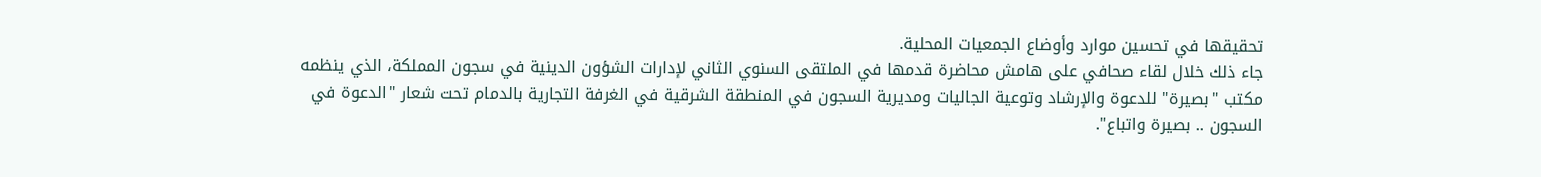تحقيقها في تحسين موارد وأوضاع الجمعيات المحلية.
جاء ذلك خلال لقاء صحافي على هامش محاضرة قدمها في الملتقى السنوي الثاني لإدارات الشؤون الدينية في سجون المملكة، الذي ينظمه مكتب "بصيرة" للدعوة والإرشاد وتوعية الجاليات ومديرية السجون في المنطقة الشرقية في الغرفة التجارية بالدمام تحت شعار "الدعوة في السجون .. بصيرة واتباع".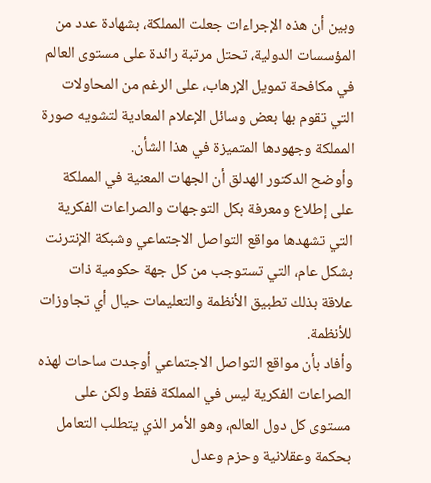وبين أن هذه الإجراءات جعلت المملكة، بشهادة عدد من المؤسسات الدولية، تحتل مرتبة رائدة على مستوى العالم في مكافحة تمويل الإرهاب، على الرغم من المحاولات التي تقوم بها بعض وسائل الإعلام المعادية لتشويه صورة المملكة وجهودها المتميزة في هذا الشأن.
وأوضح الدكتور الهدلق أن الجهات المعنية في المملكة على إطلاع ومعرفة بكل التوجهات والصراعات الفكرية التي تشهدها مواقع التواصل الاجتماعي وشبكة الإنترنت بشكل عام، التي تستوجب من كل جهة حكومية ذات علاقة بذلك تطبيق الأنظمة والتعليمات حيال أي تجاوزات للأنظمة.
وأفاد بأن مواقع التواصل الاجتماعي أوجدت ساحات لهذه الصراعات الفكرية ليس في المملكة فقط ولكن على مستوى كل دول العالم، وهو الأمر الذي يتطلب التعامل بحكمة وعقلانية وحزم وعدل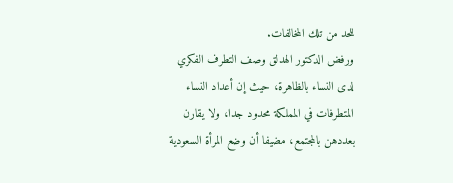للحد من تلك المخالفات.
ورفض الدكتور الهدلق وصف التطرف الفكري لدى النساء بالظاهرة، حيث إن أعداد النساء المتطرفات في المملكة محدود جدا، ولا يقارن بعددهن بالمجتمع، مضيفا أن وضع المرأة السعودية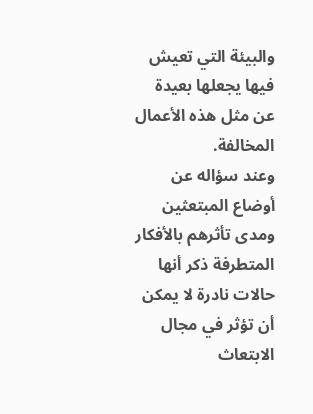والبيئة التي تعيش فيها يجعلها بعيدة عن مثل هذه الأعمال المخالفة.
وعند سؤاله عن أوضاع المبتعثين ومدى تأثرهم بالأفكار المتطرفة ذكر أنها حالات نادرة لا يمكن أن تؤثر في مجال الابتعاث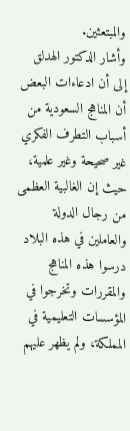والمبتعثين.
وأشار الدكتور الهدلق إلى أن ادعاءات البعض أن المناهج السعودية من أسباب التطرف الفكري غير صحيحة وغير علمية، حيث إن الغالبية العظمى من رجال الدولة والعاملين في هذه البلاد درسوا هذه المناهج والمقررات وتخرجوا في المؤسسات التعليمية في المملكة، ولم يظهر عليهم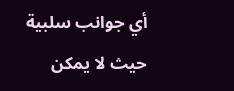أي جوانب سلبية حيث لا يمكن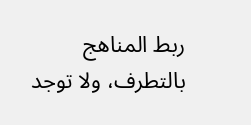ربط المناهج بالتطرف، ولا توجد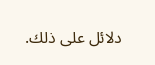دلائل على ذلك.